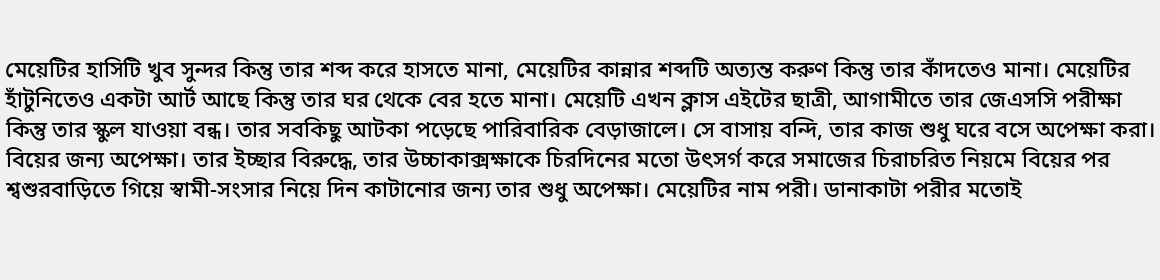মেয়েটির হাসিটি খুব সুন্দর কিন্তু তার শব্দ করে হাসতে মানা, মেয়েটির কান্নার শব্দটি অত্যন্ত করুণ কিন্তু তার কাঁদতেও মানা। মেয়েটির হাঁটুনিতেও একটা আর্ট আছে কিন্তু তার ঘর থেকে বের হতে মানা। মেয়েটি এখন ক্লাস এইটের ছাত্রী, আগামীতে তার জেএসসি পরীক্ষা কিন্তু তার স্কুল যাওয়া বন্ধ। তার সবকিছু আটকা পড়েছে পারিবারিক বেড়াজালে। সে বাসায় বন্দি, তার কাজ শুধু ঘরে বসে অপেক্ষা করা। বিয়ের জন্য অপেক্ষা। তার ইচ্ছার বিরুদ্ধে, তার উচ্চাকাক্সক্ষাকে চিরদিনের মতো উৎসর্গ করে সমাজের চিরাচরিত নিয়মে বিয়ের পর শ্বশুরবাড়িতে গিয়ে স্বামী-সংসার নিয়ে দিন কাটানোর জন্য তার শুধু অপেক্ষা। মেয়েটির নাম পরী। ডানাকাটা পরীর মতোই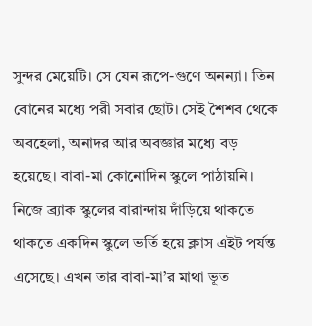সুন্দর মেয়েটি। সে যেন রূপে-গুণে অনন্যা। তিন বোনের মধ্যে পরী সবার ছোট। সেই শৈশব থেকে অবহেলা, অনাদর আর অবজ্ঞার মধ্যে বড় হয়েছে। বাবা-মা কোনোদিন স্কুলে পাঠায়নি। নিজে ব্র্যাক স্কুলের বারান্দায় দাঁড়িয়ে থাকতে থাকতে একদিন স্কুলে ভর্তি হয়ে ক্লাস এইট পর্যন্ত এসেছে। এখন তার বাবা-মা’র মাথা ভূত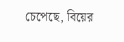চেপেছে, বিয়ের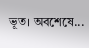ভূত। অবশেষে...